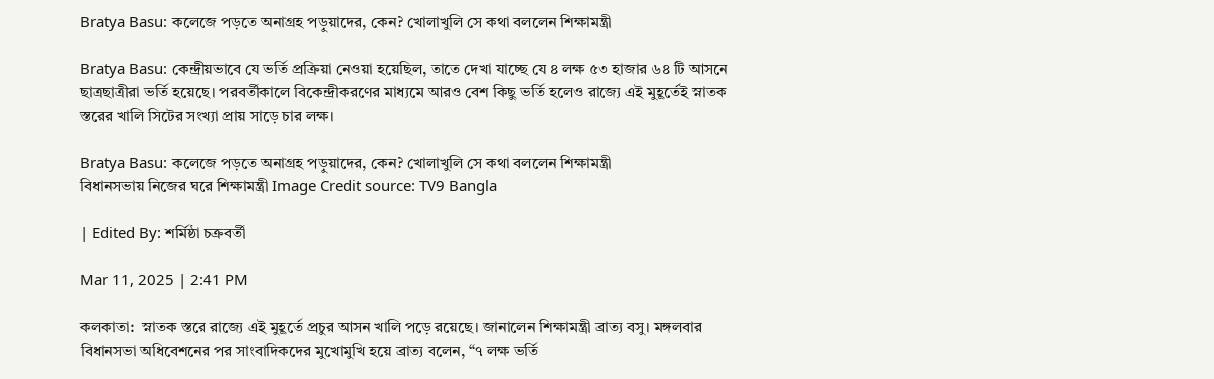Bratya Basu: কলেজে পড়তে অনাগ্রহ পড়ুয়াদের, কেন? খোলাখুলি সে কথা বললেন শিক্ষামন্ত্রী

Bratya Basu: কেন্দ্রীয়ভাবে যে ভর্তি প্রক্রিয়া নেওয়া হয়েছিল, তাতে দেখা যাচ্ছে যে ৪ লক্ষ ৫৩ হাজার ৬৪ টি আসনে ছাত্রছাত্রীরা ভর্তি হয়েছে। পরবর্তীকালে বিকেন্দ্রীকরণের মাধ্যমে আরও বেশ কিছু ভর্তি হলেও রাজ্যে এই মুহূর্তেই স্নাতক স্তরের খালি সিটের সংখ্যা প্রায় সাড়ে চার লক্ষ।

Bratya Basu: কলেজে পড়তে অনাগ্রহ পড়ুয়াদের, কেন? খোলাখুলি সে কথা বললেন শিক্ষামন্ত্রী
বিধানসভায় নিজের ঘরে শিক্ষামন্ত্রী Image Credit source: TV9 Bangla

| Edited By: শর্মিষ্ঠা চক্রবর্তী

Mar 11, 2025 | 2:41 PM

কলকাতা:  স্নাতক স্তরে রাজ্যে এই মুহূর্তে প্রচুর আসন খালি পড়ে রয়েছে। জানালেন শিক্ষামন্ত্রী ব্রাত্য বসু। মঙ্গলবার বিধানসভা অধিবেশনের পর সাংবাদিকদের মুখোমুখি হয়ে ব্রাত্য বলেন, “৭ লক্ষ ভর্তি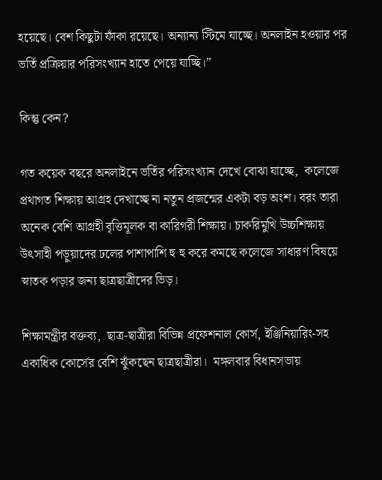হয়েছে। বেশ কিছুটা ফাঁকা রয়েছে। অন্যান্য স্টিমে যাচ্ছে। অনলাইন হওয়ার পর ভর্তি প্রক্রিয়ার পরিসংখ্যান হাতে পেয়ে যাচ্ছি।”

কিন্তু কেন?

গত কয়েক বছরে অনলাইনে ভর্তির পরিসংখ্যান দেখে বোঝা যাচ্ছে,  কলেজে প্রথাগত শিক্ষায় আগ্রহ দেখাচ্ছে না নতুন প্রজন্মের একটা বড় অংশ। বরং তারা অনেক বেশি আগ্রহী বৃত্তিমূলক বা কারিগরী শিক্ষায়। চাকরিমুখি উচ্চশিক্ষায় উৎসাহী পড়ুয়াদের ঢলের পাশাপাশি হু হু করে কমছে কলেজে সাধারণ বিষয়ে স্নাতক পড়ার জন্য ছাত্রছাত্রীদের ভিড়।

শিক্ষামন্ত্রীর বক্তব্য,  ছাত্র-ছাত্রীরা বিভিন্ন প্রফেশনাল কোর্স, ইঞ্জিনিয়ারিং-সহ একাধিক কোর্সের বেশি ঝুঁকছেন ছাত্রছাত্রীরা।  মঙ্গলবার বিধানসভায়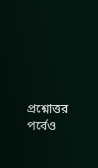প্রশ্নোত্তর পর্বেও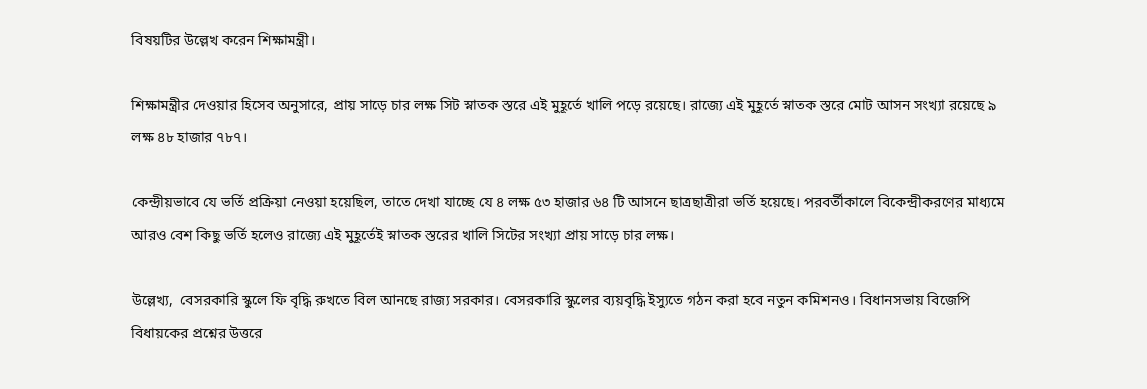বিষয়টির উল্লেখ করেন শিক্ষামন্ত্রী।

শিক্ষামন্ত্রীর দেওয়ার হিসেব অনুসারে, প্রায় সাড়ে চার লক্ষ সিট স্নাতক স্তরে এই মুহূর্তে খালি পড়ে রয়েছে। রাজ্যে এই মুহূর্তে স্নাতক স্তরে মোট আসন সংখ্যা রয়েছে ৯ লক্ষ ৪৮ হাজার ৭৮৭।

কেন্দ্রীয়ভাবে যে ভর্তি প্রক্রিয়া নেওয়া হয়েছিল, তাতে দেখা যাচ্ছে যে ৪ লক্ষ ৫৩ হাজার ৬৪ টি আসনে ছাত্রছাত্রীরা ভর্তি হয়েছে। পরবর্তীকালে বিকেন্দ্রীকরণের মাধ্যমে আরও বেশ কিছু ভর্তি হলেও রাজ্যে এই মুহূর্তেই স্নাতক স্তরের খালি সিটের সংখ্যা প্রায় সাড়ে চার লক্ষ।

উল্লেখ্য,  বেসরকারি স্কুলে ফি বৃদ্ধি রুখতে বিল আনছে রাজ্য সরকার। বেসরকারি স্কুলের ব্যয়বৃদ্ধি ইস্যুতে গঠন করা হবে নতুন কমিশনও। বিধানসভায় বিজেপি বিধায়কের প্রশ্নের উত্তরে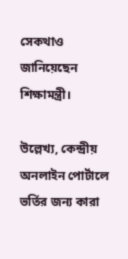সেকথাও জানিয়েছেন শিক্ষামন্ত্রী।

উল্লেখ্য, কেন্দ্রীয় অনলাইন পোর্টালে ভর্তির জন্য কারা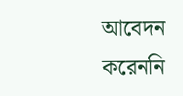আবেদন করেননি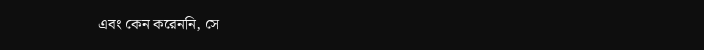এবং কেন করেননি, সে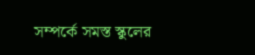সম্পর্কে সমস্ত স্কুলের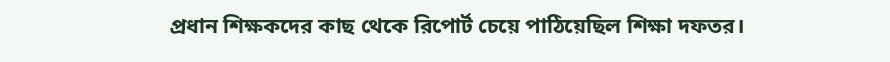প্রধান শিক্ষকদের কাছ থেকে রিপোর্ট চেয়ে পাঠিয়েছিল শিক্ষা দফতর।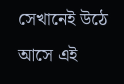সেখানেই উঠে আসে এই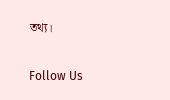তথ্য।

Follow Us